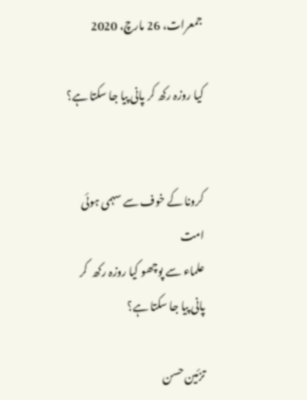جمعرات، 26 مارچ، 2020

کیا روزہ رکھ کر پانی پیا جا سکتا ہے؟


کرونا کے خوف سے سہمی ہوئی امت
علماء سے پوچھو کیا روزہ رکھ  کر پانی پیا جا سکتا ہے؟

تزئین حسن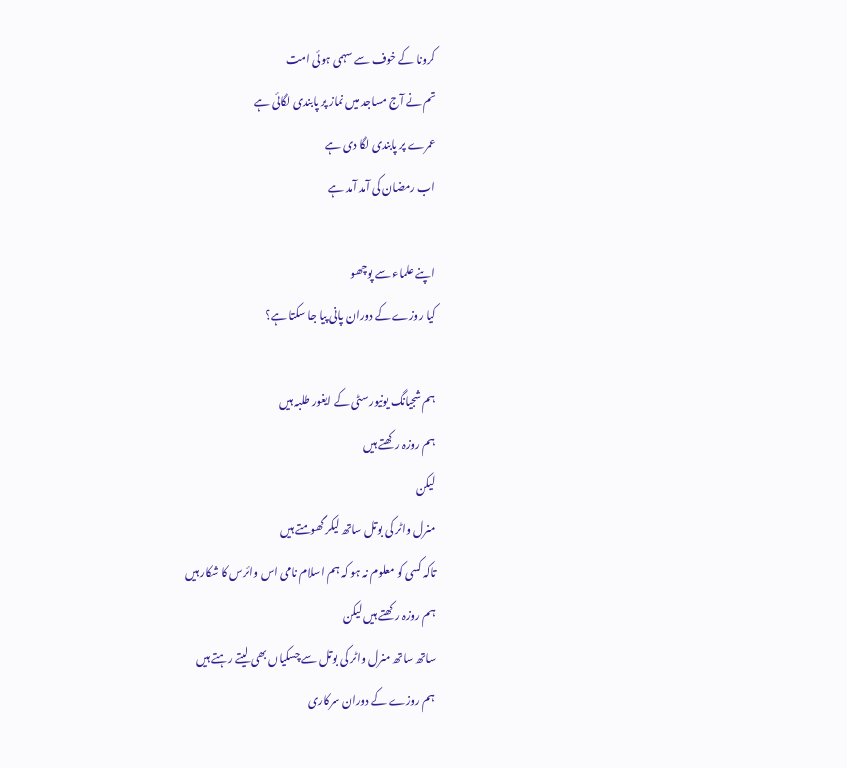کرونا کے خوف سے سہمی ہوئی امت
تم نے آج مساجد میں نماز پر پابندی لگائی ہے
عمرے پر پابندی لگا دی ہے
اب رمضان کی آمد آمد ہے

اپنے علماء سے پوچھو
کیا روزے کے دوران پانی پیا جا سکتا ہے؟

ہم شجیانگ یونیورسٹی کے ایغور طلبہ ہیں
ہم روزہ رکھتے ہیں
لیکن
منرل واٹر کی بوتل ساتھ لیکر گھومتے ہیں
تاکہ کسی کو معلوم نہ ہو کہ ہم اسلام نامی اس وائرس کا شکار ہیں
ہم روزہ رکھتے ہیں لیکن
ساتھ ساتھ منرل واٹر کی بوتل سے چسکیاں بھی لیتے رہتے ہیں
ہم روزے کے دوران سرکاری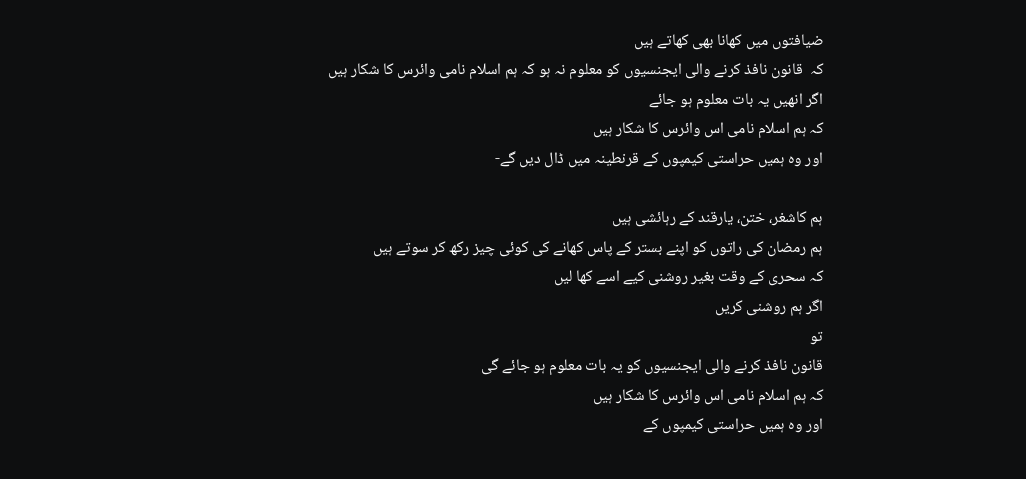ضیافتوں میں کھانا بھی کھاتے ہیں
کہ  قانون نافذ کرنے والی ایجنسیوں کو معلوم نہ ہو کہ ہم اسلام نامی وائرس کا شکار ہیں
اگر انھیں یہ بات معلوم ہو جائے
کہ ہم اسلام نامی اس وائرس کا شکار ہیں
اور وہ ہمیں حراستی کیمپوں کے قرنطینہ میں ڈال دیں گے-

ہم کاشغر، ختن، یارقند کے رہائشی ہیں
ہم رمضان کی راتوں کو اپنے بستر کے پاس کھانے کی کوئی چیز رکھ کر سوتے ہیں
کہ سحری کے وقت بغیر روشنی کیے اسے کھا لیں
اگر ہم روشنی کریں
تو
قانون نافذ کرنے والی ایجنسیوں کو یہ بات معلوم ہو جائے گی
کہ ہم اسلام نامی اس وائرس کا شکار ہیں
اور وہ ہمیں حراستی کیمپوں کے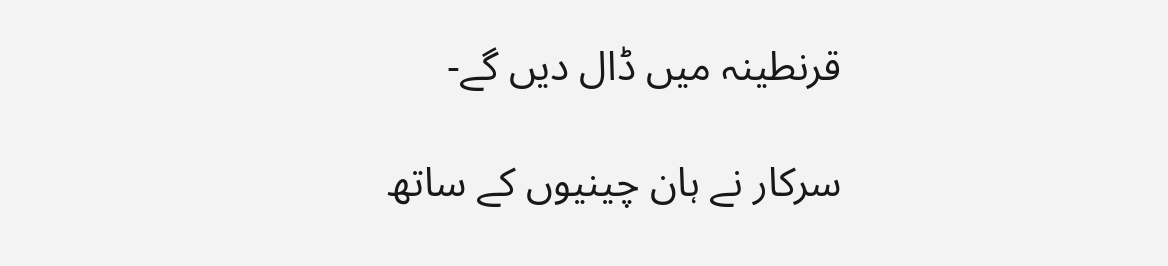قرنطینہ میں ڈال دیں گے-

سرکار نے ہان چینیوں کے ساتھ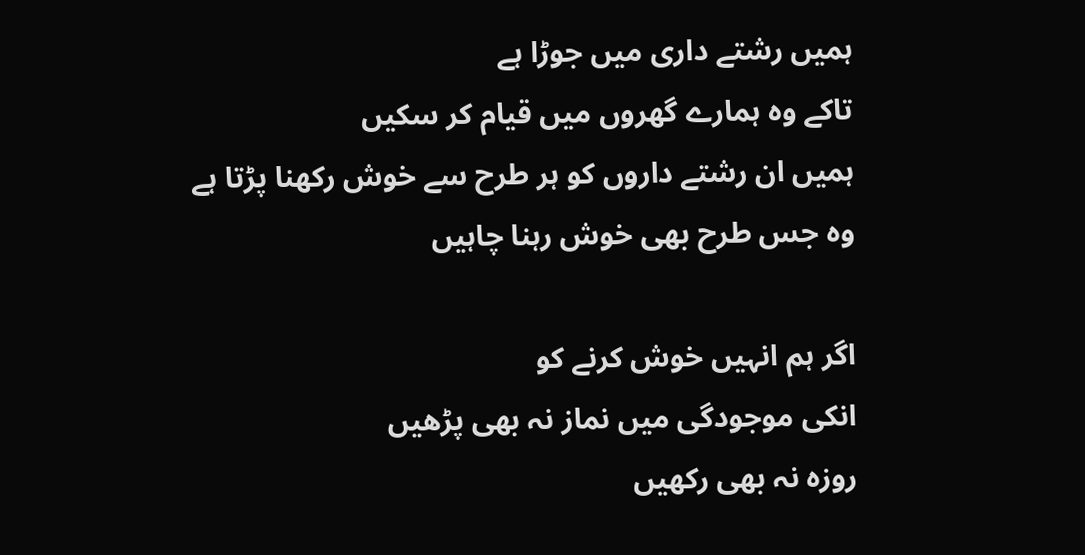ہمیں رشتے داری میں جوڑا ہے
تاکے وہ ہمارے گھروں میں قیام کر سکیں
ہمیں ان رشتے داروں کو ہر طرح سے خوش رکھنا پڑتا ہے
وہ جس طرح بھی خوش رہنا چاہیں

اگر ہم انہیں خوش کرنے کو
انکی موجودگی میں نماز نہ بھی پڑھیں
روزہ نہ بھی رکھیں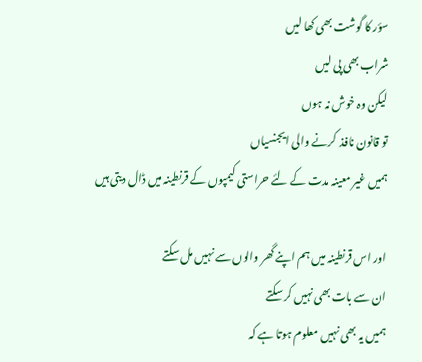سؤر کا گوشت بھی کھا لیں
شراب بھی پی لیں
لیکن وہ خوش نہ ہوں
تو قانون نافذ  کرنے والی ایجنسیاں
ہمیں غیر معینہ مدت کے لئے حراستی کیمپوں کے قرنطینہ میں ڈال دیتی ہیں

اور اس قرنطینہ میں ہم اپنے گھر والوں سے نہیں مل سکتے
ان سے بات بھی نہیں کر سکتے
ہمیں یہ بھی نہیں معلوم ہوتا ہے کہ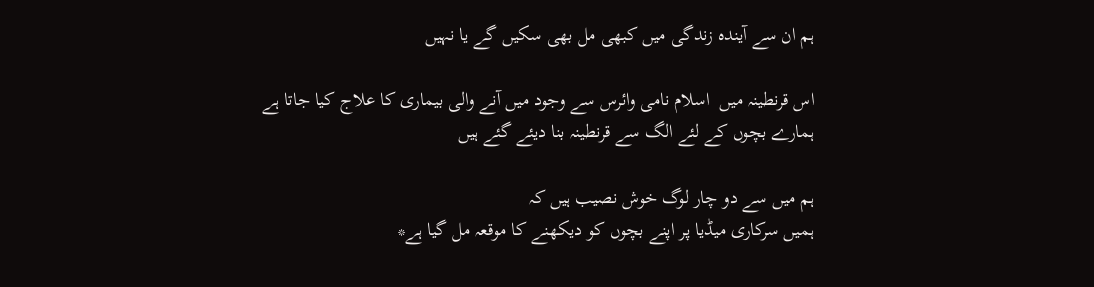ہم ان سے آیندہ زندگی میں کبھی مل بھی سکیں گے یا نہیں

اس قرنطینہ میں  اسلام نامی وائرس سے وجود میں آنے والی بیماری کا علاج کیا جاتا ہے
ہمارے بچوں کے لئے الگ سے قرنطینہ بنا دیئے گئے ہیں

ہم میں سے دو چار لوگ خوش نصیب ہیں کہ
ہمیں سرکاری میڈیا پر اپنے بچوں کو دیکھنے کا موقعہ مل گیا ہے*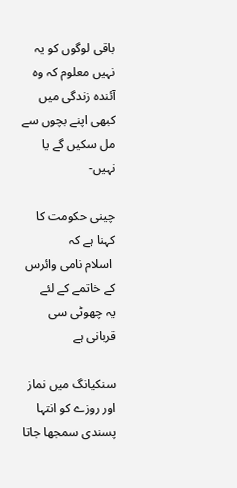باقی لوگوں کو یہ نہیں معلوم کہ وہ آئندہ زندگی میں کبھی اپنے بچوں سے مل سکیں گے یا نہیں-

چینی حکومت کا کہنا ہے کہ
 اسلام نامی وائرس کے خاتمے کے لئے
یہ چھوٹی سی قربانی ہے

سنکیانگ میں نماز اور روزے کو انتہا پسندی سمجھا جاتا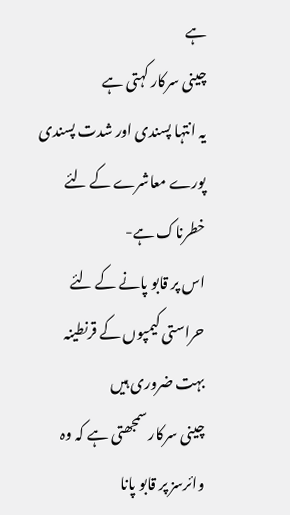ہے
چینی سرکار کہتی ہے
یہ انتہا پسندی اور شدت پسندی پورے معاشرے کے لئے خطرناک ہے-
اس پر قابو پانے کے لئے حراستی کیمپوں کے قرنطینہ
بہت ضروری ہیں
چینی سرکار سمجھتی ہے کہ وہ  وائرسز پر قابو پانا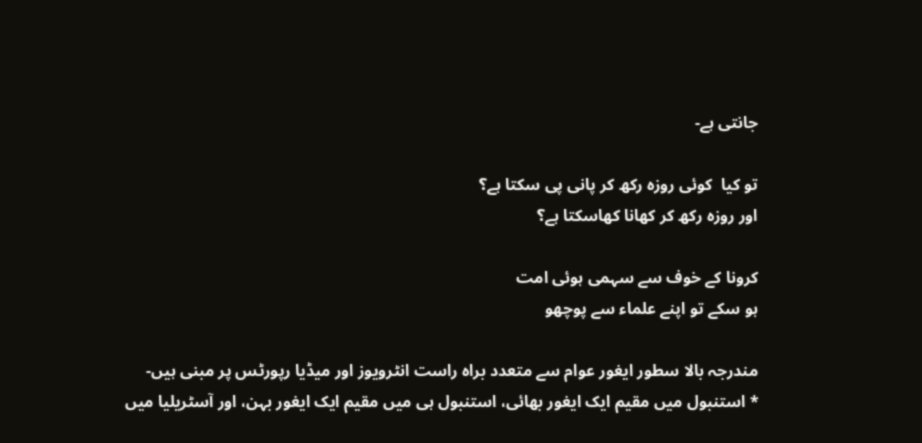جانتی ہے-

تو کیا  کوئی روزہ رکھ کر پانی پی سکتا ہے؟
اور روزہ رکھ کر کھانا کھاسکتا ہے؟

کرونا کے خوف سے سہمی ہوئی امت
ہو سکے تو اپنے علماء سے پوچھو

مندرجہ بالا سطور ایغور عوام سے متعدد براہ راست انٹرویوز اور میڈیا رپورٹس پر مبنی ہیں-
* استنبول میں مقیم ایک ایغور بھائی، استنبول ہی میں مقیم ایک ایغور بہن، اور آسٹریلیا میں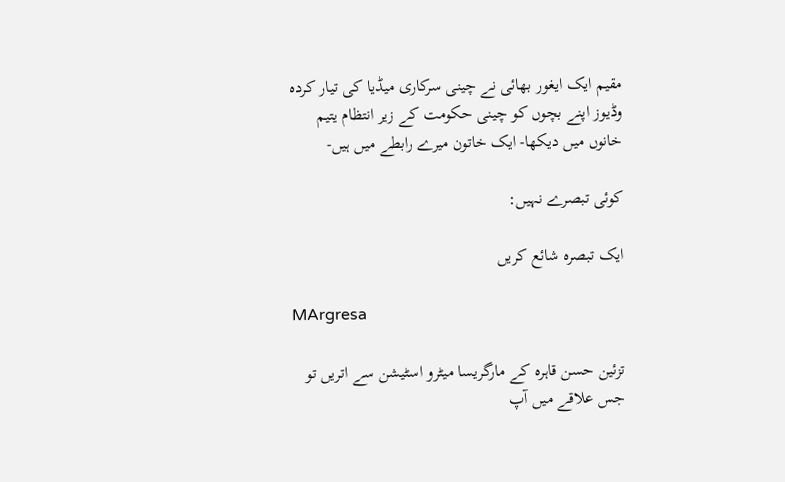مقیم ایک ایغور بھائی نے چینی سرکاری میڈیا کی تیار کردہ وڈیوز اپنے بچوں کو چینی حکومت کے زیر انتظام یتیم خانوں میں دیکھا- ایک خاتون میرے رابطے میں ہیں-

کوئی تبصرے نہیں:

ایک تبصرہ شائع کریں

MArgresa

تزئین حسن قاہرہ کے مارگریسا میٹرو اسٹیشن سے اتریں تو جس علاقے میں آپ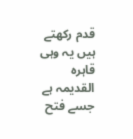قدم رکھتے ہیں یہ وہی قاہرہ القدیمہ ہے جسے فتح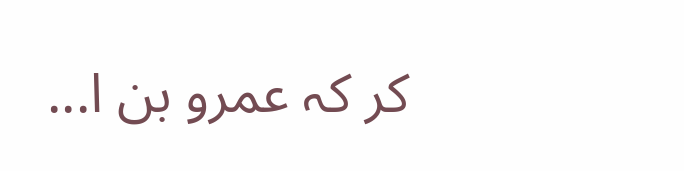کر کہ عمرو بن ا...